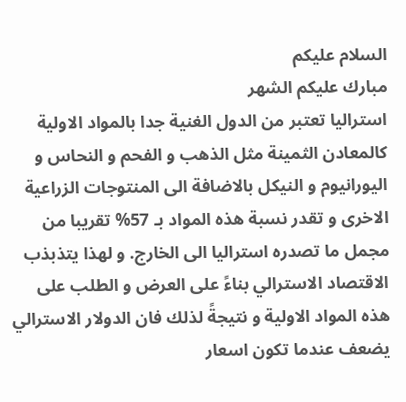السلام عليكم
مبارك عليكم الشهر
استراليا تعتبر من الدول الغنية جدا بالمواد الاولية كالمعادن الثمينة مثل الذهب و الفحم و النحاس و اليورانيوم و النيكل بالاضافة الى المنتوجات الزراعية الاخرى و تقدر نسبة هذه المواد بـ 57% تقريبا من مجمل ما تصدره استراليا الى الخارج. و لهذا يتذبذب الاقتصاد الاسترالي بناءً على العرض و الطلب على هذه المواد الاولية و نتيجةً لذلك فان الدولار الاسترالي يضعف عندما تكون اسعار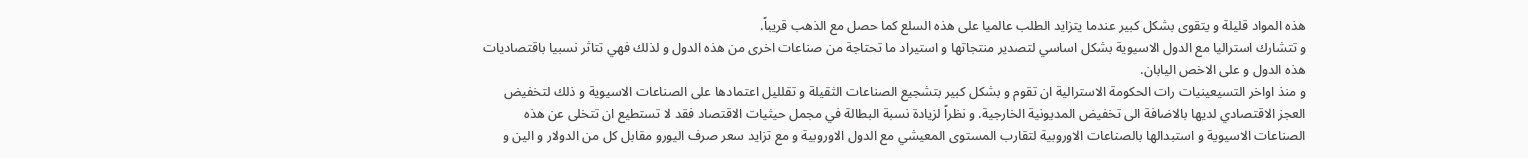هذه المواد قليلة و يتقوى بشكل كبير عندما يتزايد الطلب عالميا على هذه السلع كما حصل مع الذهب قريباً.
و تتشارك استراليا مع الدول الاسيوية بشكل اساسي لتصدير منتجاتها و استيراد ما تحتاجة من صناعات اخرى من هذه الدول و لذلك فهي تتاثر نسبيا باقتصاديات هذه الدول و على الاخص اليابان.
و منذ اواخر التسيعينيات رات الحكومة الاسترالية ان تقوم و بشكل كبير بتشجيع الصناعات الثقيلة و تقلليل اعتمادها على الصناعات الاسيوية و ذلك لتخفيض العجز الاقتصادي لديها بالاضافة الى تخفيض المديونية الخارجية. و نظراً لزيادة نسبة البطالة في مجمل حيثيات الاقتصاد فقد لا تستطيع ان تتخلى عن هذه الصناعات الاسيوية و استبدالها بالصناعات الاوروبية لتقارب المستوى المعيشي مع الدول الاوروبية و مع تزايد سعر صرف اليورو مقابل كل من الدولار و الين و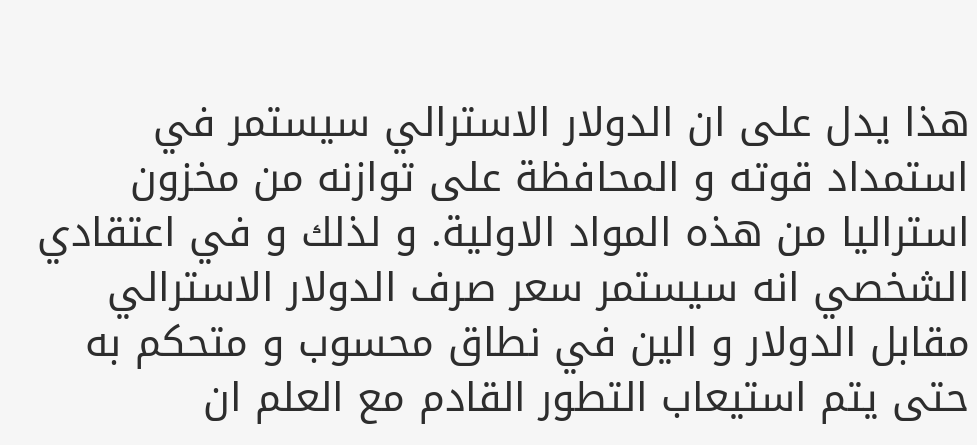هذا يدل على ان الدولار الاسترالي سيستمر في استمداد قوته و المحافظة على توازنه من مخزون استراليا من هذه المواد الاولية. و لذلك و في اعتقادي الشخصي انه سيستمر سعر صرف الدولار الاسترالي مقابل الدولار و الين في نطاق محسوب و متحكم به حتى يتم استيعاب التطور القادم مع العلم ان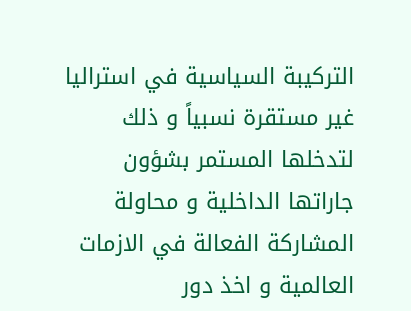التركيبة السياسية في استراليا غير مستقرة نسبياً و ذلك لتدخلها المستمر بشؤون جاراتها الداخلية و محاولة المشاركة الفعالة في الازمات العالمية و اخذ دور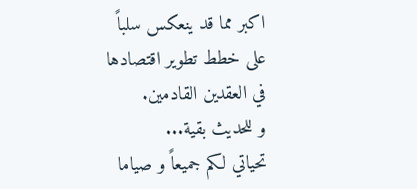اكبر مما قد ينعكس سلباً على خطط تطوير اقتصادها في العقدين القادمين.
و للحديث بقية...
تحياتي لكم جميعاً و صياما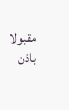مقبولا باذن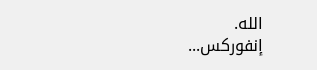الله.
إنفوركس...